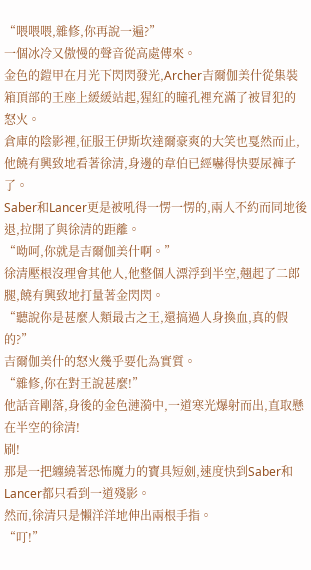“喂喂喂,雜修,你再說一遍?”
一個冰冷又傲慢的聲音從高處傳來。
金色的鎧甲在月光下閃閃發光,Archer吉爾伽美什從集裝箱頂部的王座上緩緩站起,猩紅的瞳孔裡充滿了被冒犯的怒火。
倉庫的陰影裡,征服王伊斯坎達爾豪爽的大笑也戛然而止,他饒有興致地看著徐清,身邊的韋伯已經嚇得快要尿褲子了。
Saber和Lancer更是被吼得一愣一愣的,兩人不約而同地後退,拉開了與徐清的距離。
“呦呵,你就是吉爾伽美什啊。”
徐清壓根沒理會其他人,他整個人漂浮到半空,翹起了二郎腿,饒有興致地打量著金閃閃。
“聽說你是甚麼人類最古之王,還搞過人身換血,真的假的?”
吉爾伽美什的怒火幾乎要化為實質。
“雜修,你在對王說甚麼!”
他話音剛落,身後的金色漣漪中,一道寒光爆射而出,直取懸在半空的徐清!
刷!
那是一把纏繞著恐怖魔力的寶具短劍,速度快到Saber和Lancer都只看到一道殘影。
然而,徐清只是懶洋洋地伸出兩根手指。
“叮!”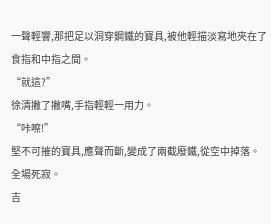一聲輕響,那把足以洞穿鋼鐵的寶具,被他輕描淡寫地夾在了食指和中指之間。
“就這?”
徐清撇了撇嘴,手指輕輕一用力。
“咔嚓!”
堅不可摧的寶具,應聲而斷,變成了兩截廢鐵,從空中掉落。
全場死寂。
吉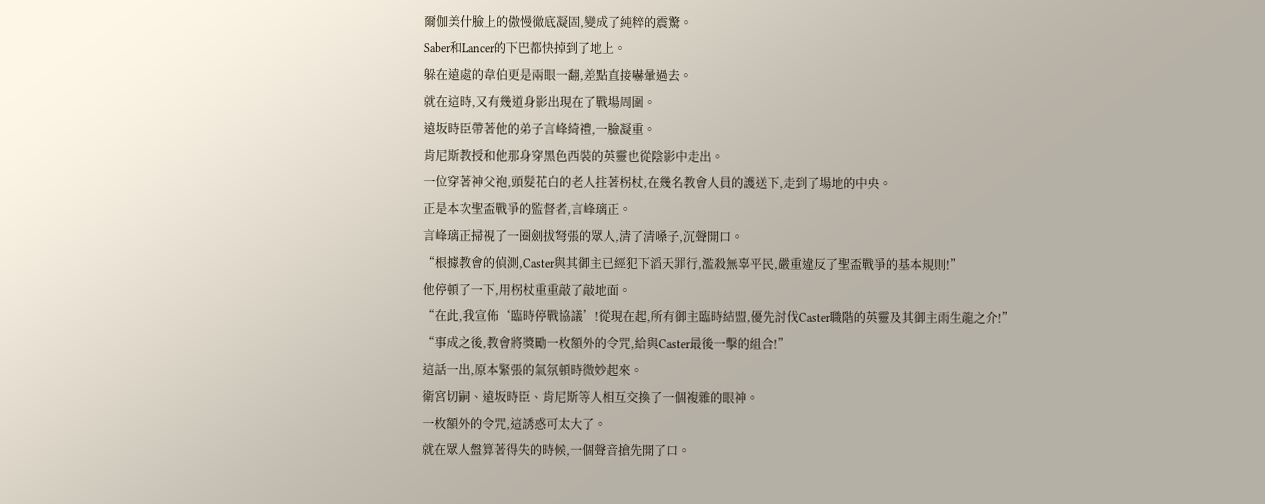爾伽美什臉上的傲慢徹底凝固,變成了純粹的震驚。
Saber和Lancer的下巴都快掉到了地上。
躲在遠處的韋伯更是兩眼一翻,差點直接嚇暈過去。
就在這時,又有幾道身影出現在了戰場周圍。
遠坂時臣帶著他的弟子言峰綺禮,一臉凝重。
肯尼斯教授和他那身穿黑色西裝的英靈也從陰影中走出。
一位穿著神父袍,頭髮花白的老人拄著柺杖,在幾名教會人員的護送下,走到了場地的中央。
正是本次聖盃戰爭的監督者,言峰璃正。
言峰璃正掃視了一圈劍拔弩張的眾人,清了清嗓子,沉聲開口。
“根據教會的偵測,Caster與其御主已經犯下滔天罪行,濫殺無辜平民,嚴重違反了聖盃戰爭的基本規則!”
他停頓了一下,用柺杖重重敲了敲地面。
“在此,我宣佈‘臨時停戰協議’!從現在起,所有御主臨時結盟,優先討伐Caster職階的英靈及其御主雨生龍之介!”
“事成之後,教會將獎勵一枚額外的令咒,給與Caster最後一擊的組合!”
這話一出,原本緊張的氣氛頓時微妙起來。
衛宮切嗣、遠坂時臣、肯尼斯等人相互交換了一個複雜的眼神。
一枚額外的令咒,這誘惑可太大了。
就在眾人盤算著得失的時候,一個聲音搶先開了口。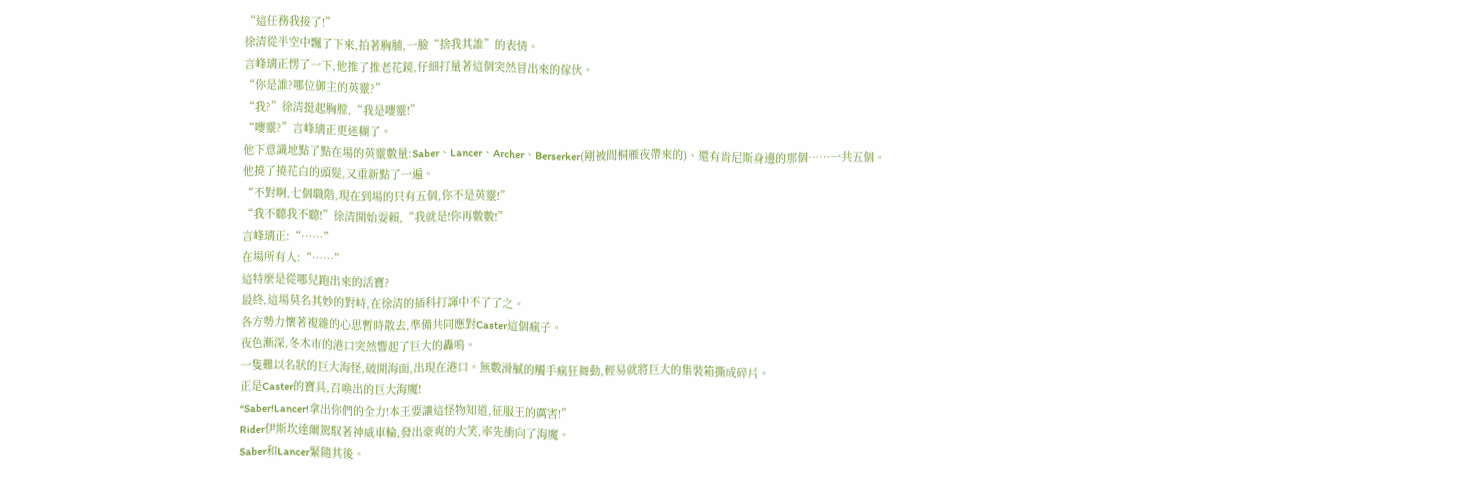“這任務我接了!”
徐清從半空中飄了下來,拍著胸脯,一臉“捨我其誰”的表情。
言峰璃正愣了一下,他推了推老花鏡,仔細打量著這個突然冒出來的傢伙。
“你是誰?哪位御主的英靈?”
“我?”徐清挺起胸膛,“我是嚶靈!”
“嚶靈?”言峰璃正更迷糊了。
他下意識地點了點在場的英靈數量:Saber、Lancer、Archer、Berserker(剛被間桐雁夜帶來的)、還有肯尼斯身邊的那個……一共五個。
他撓了撓花白的頭髮,又重新點了一遍。
“不對啊,七個職階,現在到場的只有五個,你不是英靈!”
“我不聽我不聽!”徐清開始耍賴,“我就是!你再數數!”
言峰璃正:“……”
在場所有人:“……”
這特麼是從哪兒跑出來的活寶?
最終,這場莫名其妙的對峙,在徐清的插科打諢中不了了之。
各方勢力懷著複雜的心思暫時散去,準備共同應對Caster這個瘋子。
夜色漸深,冬木市的港口突然響起了巨大的轟鳴。
一隻難以名狀的巨大海怪,破開海面,出現在港口。無數滑膩的觸手瘋狂舞動,輕易就將巨大的集裝箱撕成碎片。
正是Caster的寶具,召喚出的巨大海魔!
“Saber!Lancer!拿出你們的全力!本王要讓這怪物知道,征服王的厲害!”
Rider伊斯坎達爾駕馭著神威車輪,發出豪爽的大笑,率先衝向了海魔。
Saber和Lancer緊隨其後。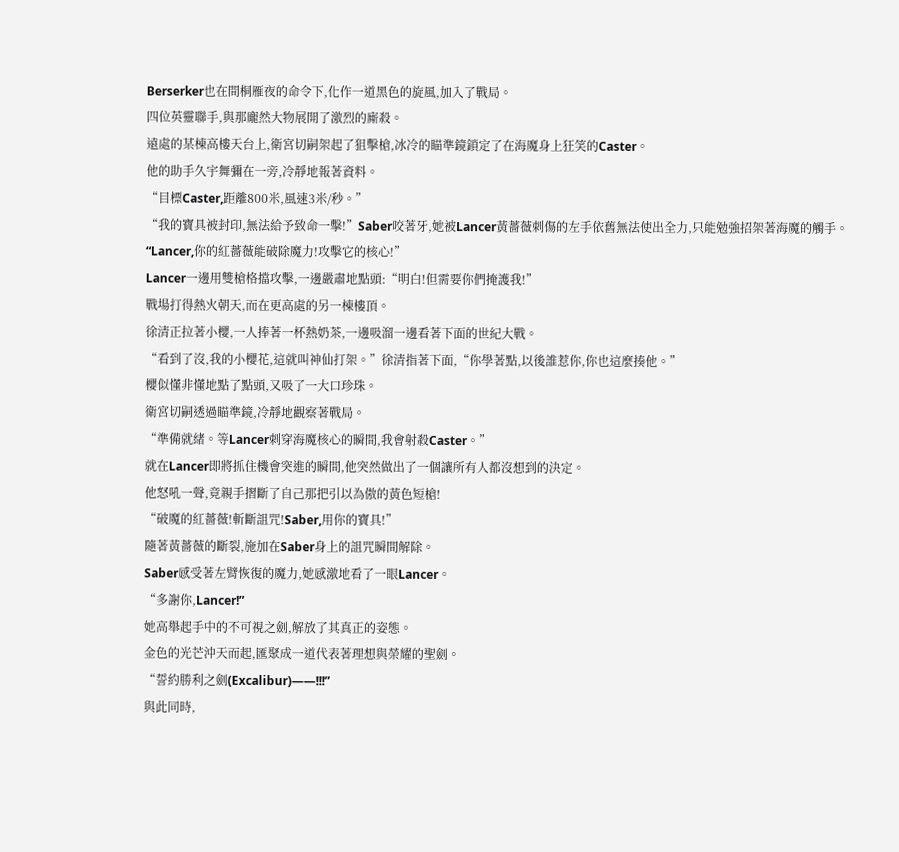Berserker也在間桐雁夜的命令下,化作一道黑色的旋風,加入了戰局。
四位英靈聯手,與那龐然大物展開了激烈的廝殺。
遠處的某棟高樓天台上,衛宮切嗣架起了狙擊槍,冰冷的瞄準鏡鎖定了在海魔身上狂笑的Caster。
他的助手久宇舞彌在一旁,冷靜地報著資料。
“目標Caster,距離800米,風速3米/秒。”
“我的寶具被封印,無法給予致命一擊!”Saber咬著牙,她被Lancer黃薔薇刺傷的左手依舊無法使出全力,只能勉強招架著海魔的觸手。
“Lancer,你的紅薔薇能破除魔力!攻擊它的核心!”
Lancer一邊用雙槍格擋攻擊,一邊嚴肅地點頭:“明白!但需要你們掩護我!”
戰場打得熱火朝天,而在更高處的另一棟樓頂。
徐清正拉著小櫻,一人捧著一杯熱奶茶,一邊吸溜一邊看著下面的世紀大戰。
“看到了沒,我的小櫻花,這就叫神仙打架。”徐清指著下面,“你學著點,以後誰惹你,你也這麼揍他。”
櫻似懂非懂地點了點頭,又吸了一大口珍珠。
衛宮切嗣透過瞄準鏡,冷靜地觀察著戰局。
“準備就緒。等Lancer刺穿海魔核心的瞬間,我會射殺Caster。”
就在Lancer即將抓住機會突進的瞬間,他突然做出了一個讓所有人都沒想到的決定。
他怒吼一聲,竟親手摺斷了自己那把引以為傲的黃色短槍!
“破魔的紅薔薇!斬斷詛咒!Saber,用你的寶具!”
隨著黃薔薇的斷裂,施加在Saber身上的詛咒瞬間解除。
Saber感受著左臂恢復的魔力,她感激地看了一眼Lancer。
“多謝你,Lancer!”
她高舉起手中的不可視之劍,解放了其真正的姿態。
金色的光芒沖天而起,匯聚成一道代表著理想與榮耀的聖劍。
“誓約勝利之劍(Excalibur)——!!!”
與此同時,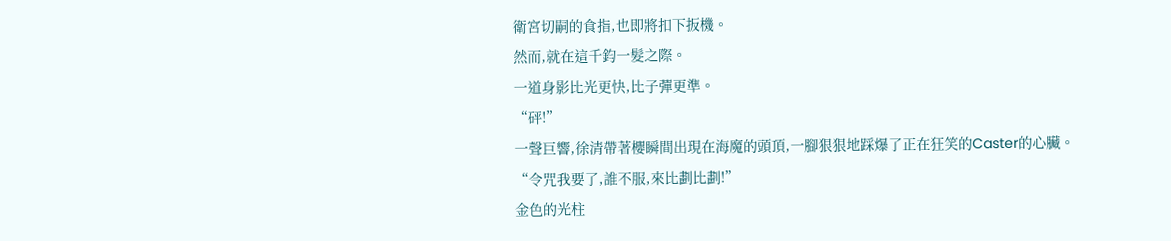衛宮切嗣的食指,也即將扣下扳機。
然而,就在這千鈞一髮之際。
一道身影比光更快,比子彈更準。
“砰!”
一聲巨響,徐清帶著櫻瞬間出現在海魔的頭頂,一腳狠狠地踩爆了正在狂笑的Caster的心臟。
“令咒我要了,誰不服,來比劃比劃!”
金色的光柱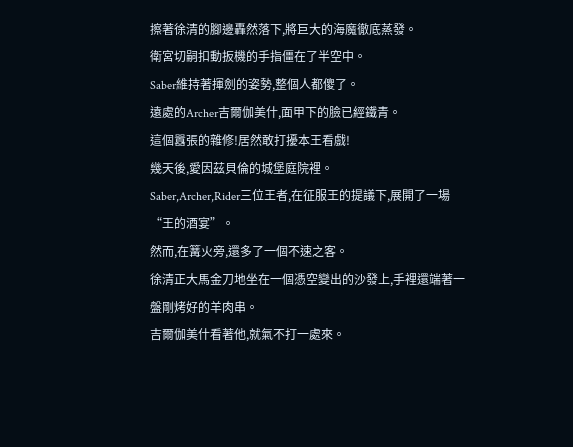擦著徐清的腳邊轟然落下,將巨大的海魔徹底蒸發。
衛宮切嗣扣動扳機的手指僵在了半空中。
Saber維持著揮劍的姿勢,整個人都傻了。
遠處的Archer吉爾伽美什,面甲下的臉已經鐵青。
這個囂張的雜修!居然敢打擾本王看戲!
幾天後,愛因茲貝倫的城堡庭院裡。
Saber,Archer,Rider三位王者,在征服王的提議下,展開了一場“王的酒宴”。
然而,在篝火旁,還多了一個不速之客。
徐清正大馬金刀地坐在一個憑空變出的沙發上,手裡還端著一盤剛烤好的羊肉串。
吉爾伽美什看著他,就氣不打一處來。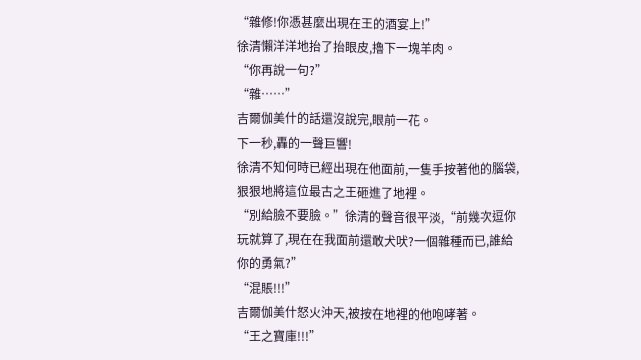“雜修!你憑甚麼出現在王的酒宴上!”
徐清懶洋洋地抬了抬眼皮,擼下一塊羊肉。
“你再說一句?”
“雜……”
吉爾伽美什的話還沒說完,眼前一花。
下一秒,轟的一聲巨響!
徐清不知何時已經出現在他面前,一隻手按著他的腦袋,狠狠地將這位最古之王砸進了地裡。
“別給臉不要臉。”徐清的聲音很平淡,“前幾次逗你玩就算了,現在在我面前還敢犬吠?一個雜種而已,誰給你的勇氣?”
“混賬!!!”
吉爾伽美什怒火沖天,被按在地裡的他咆哮著。
“王之寶庫!!!”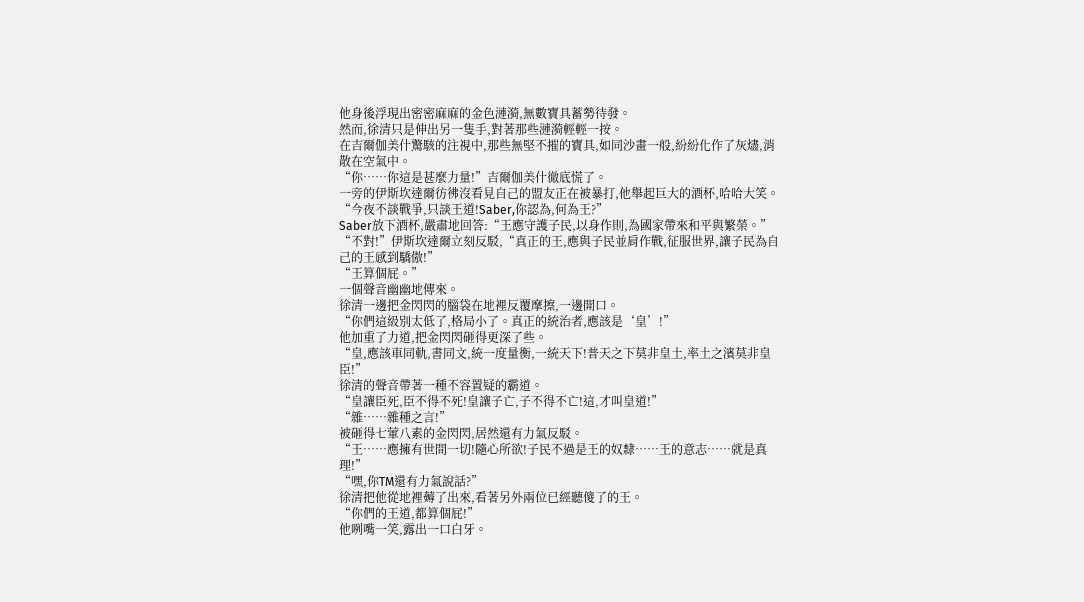他身後浮現出密密麻麻的金色漣漪,無數寶具蓄勢待發。
然而,徐清只是伸出另一隻手,對著那些漣漪輕輕一按。
在吉爾伽美什驚駭的注視中,那些無堅不摧的寶具,如同沙畫一般,紛紛化作了灰燼,消散在空氣中。
“你……你這是甚麼力量!”吉爾伽美什徹底慌了。
一旁的伊斯坎達爾彷彿沒看見自己的盟友正在被暴打,他舉起巨大的酒杯,哈哈大笑。
“今夜不談戰爭,只談王道!Saber,你認為,何為王?”
Saber放下酒杯,嚴肅地回答:“王應守護子民,以身作則,為國家帶來和平與繁榮。”
“不對!”伊斯坎達爾立刻反駁,“真正的王,應與子民並肩作戰,征服世界,讓子民為自己的王感到驕傲!”
“王算個屁。”
一個聲音幽幽地傳來。
徐清一邊把金閃閃的腦袋在地裡反覆摩擦,一邊開口。
“你們這級別太低了,格局小了。真正的統治者,應該是‘皇’!”
他加重了力道,把金閃閃砸得更深了些。
“皇,應該車同軌,書同文,統一度量衡,一統天下!普天之下莫非皇土,率土之濱莫非皇臣!”
徐清的聲音帶著一種不容置疑的霸道。
“皇讓臣死,臣不得不死!皇讓子亡,子不得不亡!這,才叫皇道!”
“雜……雜種之言!”
被砸得七葷八素的金閃閃,居然還有力氣反駁。
“王……應擁有世間一切!隨心所欲!子民不過是王的奴隸……王的意志……就是真理!”
“嘿,你TM還有力氣說話?”
徐清把他從地裡薅了出來,看著另外兩位已經聽傻了的王。
“你們的王道,都算個屁!”
他咧嘴一笑,露出一口白牙。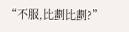“不服,比劃比劃?”